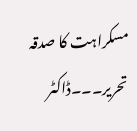مسکراہت کا صدقہ
تحریر۔۔۔ڈاکٹر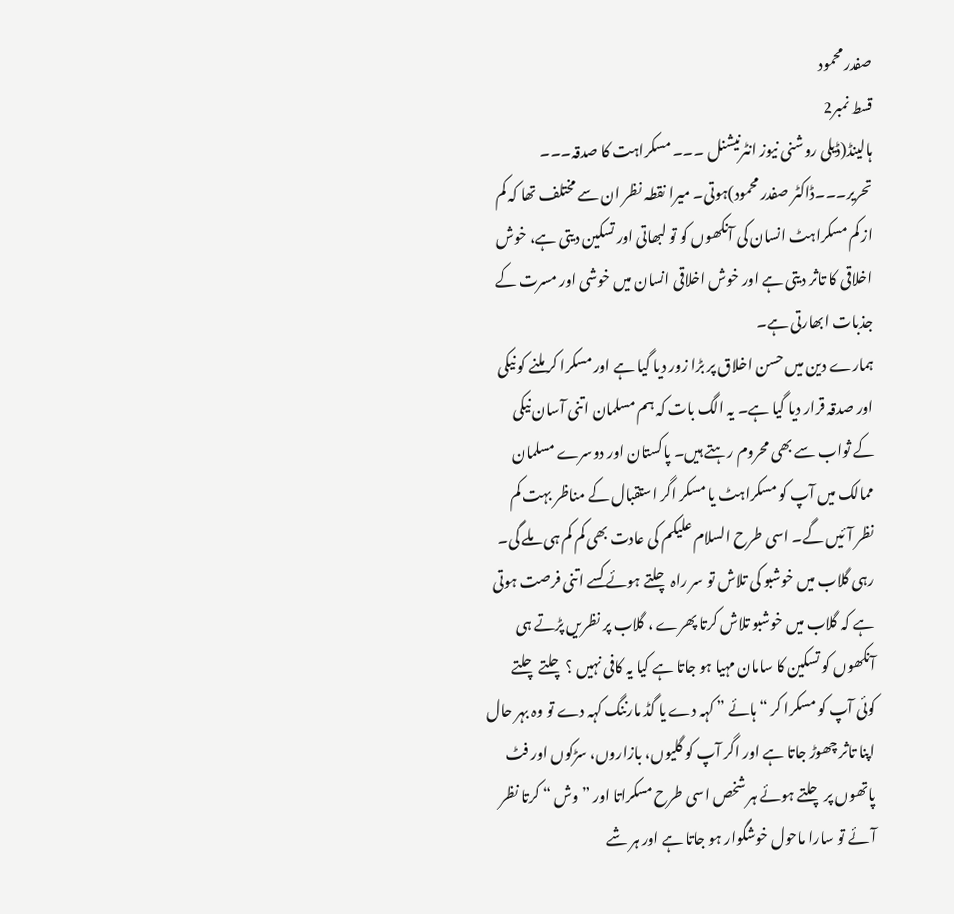صفدر محمود
قسط نمبر2
ہالینڈ(ڈیلی روشنی نیوز انٹرنیشنل ۔۔۔ مسکراہت کا صدقہ۔۔۔ تحریر۔۔۔ڈاکٹر صفدر محمود)ہوتی۔ میرا نقطہ نظر ان سے مختلف تھا کہ کم از کم مسکراہٹ انسان کی آنکھوں کو تو لبھاتی اور تسکین دیتی ہے، خوش اخلاقی کا تاثر دیتی ہے اور خوش اخلاقی انسان میں خوشی اور مسرت کے جذبات ابھارتی ہے۔
ہمارے دین میں حسن اخلاق پر بڑا زور دیا گیا ہے اور مسکرا کر ملنے کو نیکی اور صدقہ قرار دیا گیا ہے۔ یہ الگ بات کہ ہم مسلمان اتنی آسان نیکی کے ثواب سے بھی محروم رہتے ہیں۔ پاکستان اور دوسرے مسلمان ممالک میں آپ کو مسکراہٹ یا مسکر اگر استقبال کے مناظر بہت کم نظر آئیں گے۔ اسی طرح السلام علیکم کی عادت بھی کم کم ہی ملے گی۔ رہی گلاب میں خوشبو کی تلاش تو سر راہ چلتے ہوئے کسے اتنی فرصت ہوتی ہے کہ گلاب میں خوشبو تلاش کرتا پھرے ، گلاب پر نظریں پڑتے ہی آنکھوں کو تسکین کا سامان مہیا ہو جاتا ہے کیا یہ کافی نہیں ؟ چلتے چلتے کوئی آپ کو مسکرا کر “ہائے ” کہہ دے یا گڈ مارننگ کہہ دے تو وہ بہر حال اپنا تاثر چھوڑ جاتا ہے اور اگر آپ کو گلیوں، بازاروں، سڑکوں اور فٹ پاتھوں پر چلتے ہوئے ہر شخص اسی طرح مسکراتا اور ”وش “ کرتا نظر آئے تو سارا ماحول خوشگوار ہو جاتا ہے اور ہر شے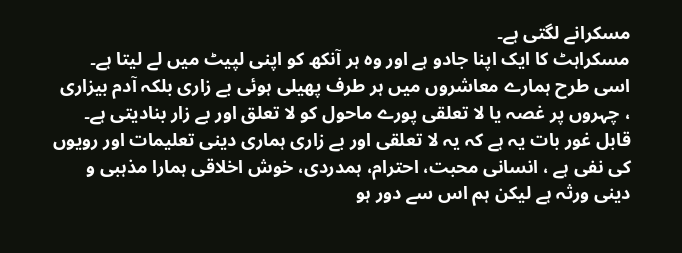مسکرانے لگتی ہے۔
مسکراہٹ کا ایک اپنا جادو ہے اور وہ ہر آنکھ کو اپنی لپیٹ میں لے لیتا ہے۔ اسی طرح ہمارے معاشروں میں ہر طرف پھیلی ہوئی بے زاری بلکہ آدم بیزاری ، چہروں پر غصہ یا لا تعلقی پورے ماحول کو لا تعلق اور بے زار بنادیتی ہے۔ قابل غور بات یہ ہے کہ یہ لا تعلقی اور بے زاری ہماری دینی تعلیمات اور رویوں کی نفی ہے ، انسانی محبت، احترام، ہمدردی، خوش اخلاقی ہمارا مذہبی و دینی ورثہ ہے لیکن ہم اس سے دور ہو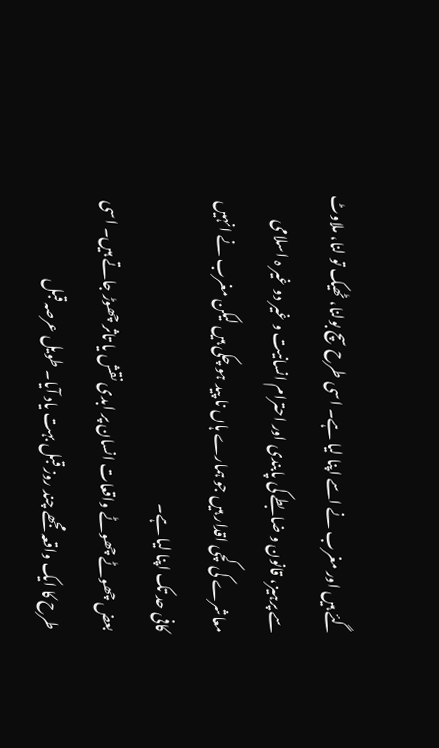گئے ہیں اور مغرب نے اسے اپنا لیا ہے۔ اسی طرح سچ بولنا، ٹھیک تو لنا، ملاوٹ سے پرہیز، قانون و ضابطے کی پابندی اور احترام انسانیت و غیر دو غیر ہ اسلامی معاشرے کی کچی اقدار ہیں جو ہمارے ہاں نا پید ہو چکی ہیں لیکن مغرب نے انہیں کافی حد تک اپنا لیا ہے۔
بعض چھوٹے چھوٹے واقعات انسان پر ابدی نقش یا تاثر چھوڑ جاتے ہیں۔ اسی طرح کا ایک واقعہ مجھے چند روز قبل بہت یاد آیا۔ طویل عرصہ قبل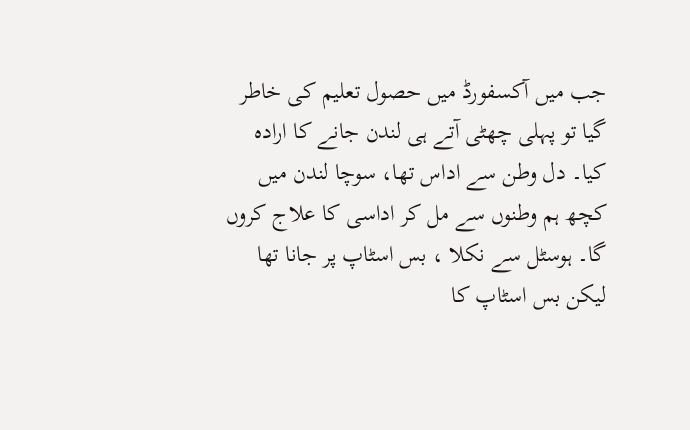جب میں آکسفورڈ میں حصول تعلیم کی خاطر گیا تو پہلی چھٹی آتے ہی لندن جانے کا ارادہ کیا۔ دل وطن سے اداس تھا، سوچا لندن میں کچھ ہم وطنوں سے مل کر اداسی کا علاج کروں گا۔ ہوسٹل سے نکلا ، بس اسٹاپ پر جانا تھا لیکن بس اسٹاپ کا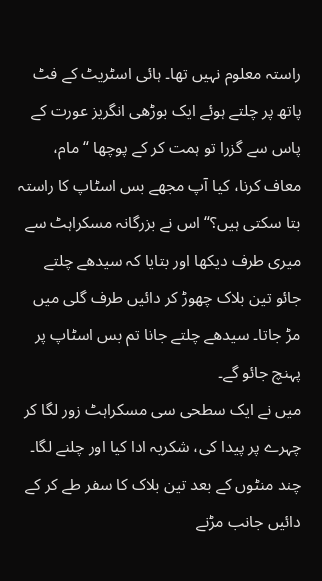راستہ معلوم نہیں تھا۔ ہائی اسٹریٹ کے فٹ پاتھ پر چلتے ہوئے ایک بوڑھی انگریز عورت کے پاس سے گزرا تو ہمت کر کے پوچھا “مام، معاف کرنا، کیا آپ مجھے بس اسٹاپ کا راستہ بتا سکتی ہیں؟“ اس نے بزرگانہ مسکراہٹ سے میری طرف دیکھا اور بتایا کہ سیدھے چلتے جائو تین بلاک چھوڑ کر دائیں طرف گلی میں مڑ جاتا۔ سیدھے چلتے جانا تم بس اسٹاپ پر پہنچ جائو گے۔
میں نے ایک سطحی سی مسکراہٹ زور لگا کر چہرے پر پیدا کی، شکریہ ادا کیا اور چلنے لگا۔ چند منٹوں کے بعد تین بلاک کا سفر طے کر کے دائیں جانب مڑنے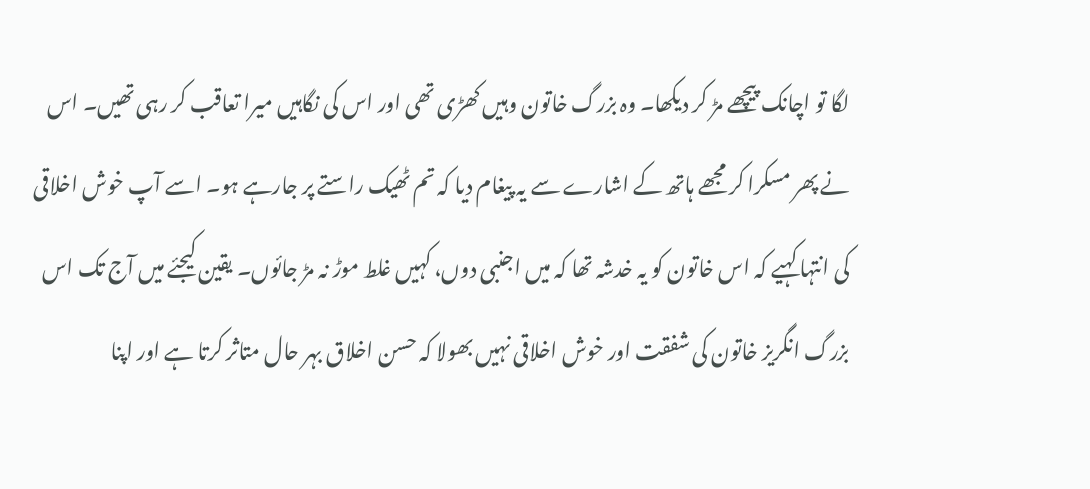لگا تو اچانک پیچھے مڑ کر دیکھا۔ وہ بزرگ خاتون وہیں کھڑی تھی اور اس کی نگاہیں میرا تعاقب کر رہی تھیں۔ اس نے پھر مسکرا کر مجھے ہاتھ کے اشارے سے یہ پیغام دیا کہ تم ٹھیک راستے پر جارہے ہو۔ اسے آپ خوش اخلاقی کی انتہا کہیے کہ اس خاتون کو یہ خدشہ تھا کہ میں اجنبی دوں، کہیں غلط موڑ نہ مڑ جائوں۔ یقین کیجئے میں آج تک اس بزرگ انگریز خاتون کی شفقت اور خوش اخلاقی نہیں بھولا کہ حسن اخلاق بہر حال متاثر کرتا ہے اور اپنا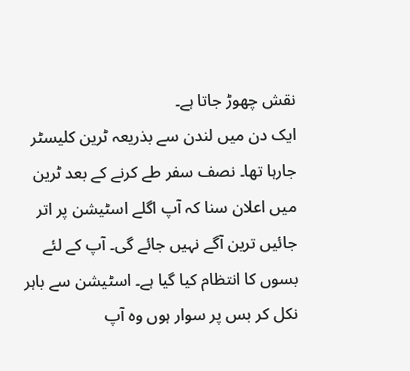نقش چھوڑ جاتا ہے۔
ایک دن میں لندن سے بذریعہ ٹرین کلیسٹر جارہا تھا۔ نصف سفر طے کرنے کے بعد ٹرین میں اعلان سنا کہ آپ اگلے اسٹیشن پر اتر جائیں ترین آگے نہیں جائے گی۔ آپ کے لئے بسوں کا انتظام کیا گیا ہے۔ اسٹیشن سے باہر نکل کر بس پر سوار ہوں وہ آپ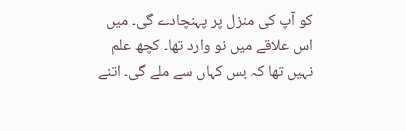کو آپ کی منزل پر پہنچادے گی۔ میں اس علاقے میں نو وارد تھا۔ کچھ علم نہیں تھا کہ بس کہاں سے ملے گی۔ اتنے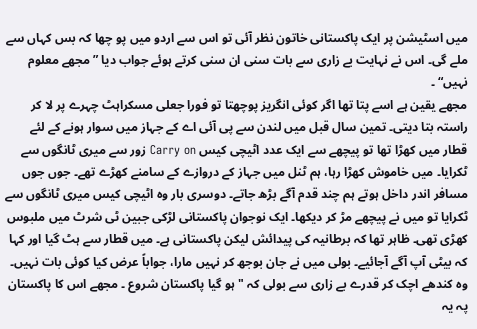میں اسٹیشن پر ایک پاکستانی خاتون نظر آئی تو اس سے اردو میں پو چھا کہ بس کہاں سے ملے گی۔ اس نے نہایت بے زاری سے بات سنی ان سنی کرتے ہوئے جواب دیا ” مجھے معلوم نہیں“ ۔
مجھے یقین ہے اسے پتا تھا اگر کوئی انگریز پوچھتا تو فورا جعلی مسکراہٹ چہرے پر لا کر راستہ بتا دیتی۔ تمین سال قبل میں لندن سے پی آئی اے کے جہاز میں سوار ہونے کے لئے قطار میں کھڑا تھا تو پیچھے سے ایک عدد اٹیچی کیس Carry on زور سے میری ٹانگوں سے ٹکرایا۔ میں خاموش کھڑا رہا، ہم ٹنل میں جہاز کے دروازے کے سامنے کھڑے تھے۔ جوں جوں مسافر اندر داخل ہوتے ہم چند قدم آگے بڑھ جاتے۔ دوسری بار وہ اٹیچی کیس میری ٹانگوں سے ٹکرایا تو میں نے پیچھے مڑ کر دیکھا۔ ایک نوجوان پاکستانی لڑکی جبین ٹی شرٹ میں ملبوس کھڑی تھی۔ ظاہر تھا کہ برطانیہ کی پیدائش لیکن پاکستانی ہے۔ میں قطار سے ہٹ گیا اور کہا کہ بیٹی آپ آگے آجائیے۔ بولی میں نے جان بوجھ کر نہیں مارا، جواباً عرض کیا کوئی بات نہیں۔ وہ کندھے اچک کر قدرے بے زاری سے بولی کہ " ہو گیا پاکستان شروع ۔ مجھے اس کا پاکستان پہ یہ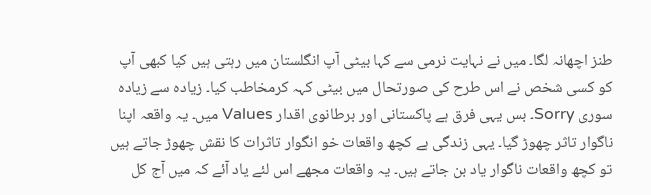طنز اچھانہ لگا۔ میں نے نہایت نرمی سے کہا بیٹی آپ انگلستان میں رہتی ہیں کیا کبھی آپ کو کسی شخص نے اس طرح کی صورتحال میں بیٹی کہہ کرمخاطب کیا۔ زیادہ سے زیادہ سوری Sorry۔ بس یہی فرق ہے پاکستانی اور برطانوی اقدار Values میں۔ یہ واقعہ اپنا ناگوار تاثر چھوڑ گیا۔ یہی زندگی ہے کچھ واقعات خو انگوار تاثرات کا نقش چھوڑ جاتے ہیں تو کچھ واقعات ناگوار یاد بن جاتے ہیں۔ یہ واقعات مجھے اس لئے یاد آئے کہ میں آج کل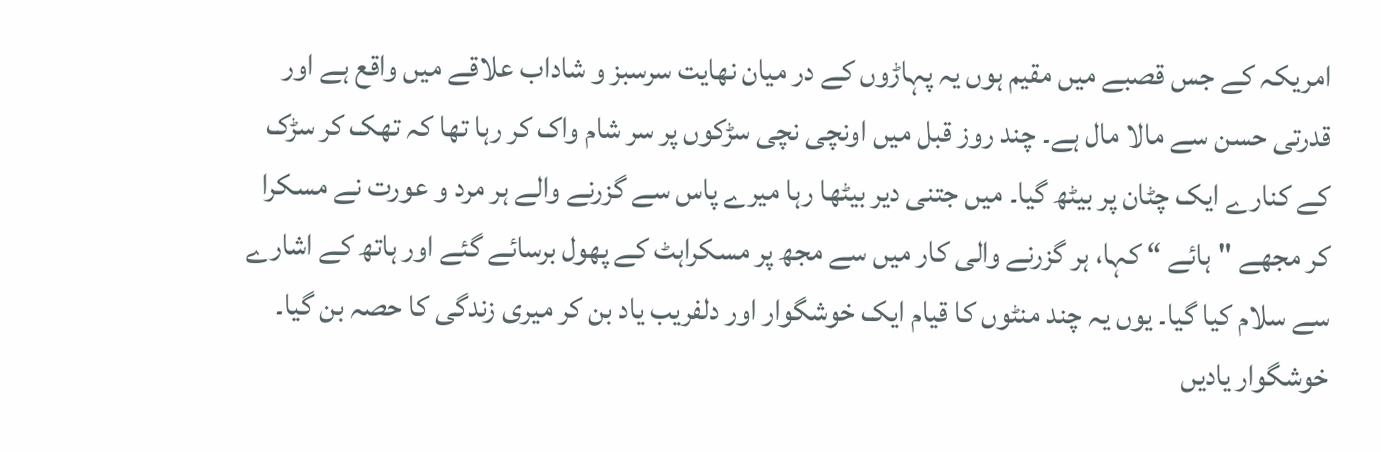امریکہ کے جس قصبے میں مقیم ہوں یہ پہاڑوں کے در میان نهایت سرسبز و شاداب علاقے میں واقع ہے اور قدرتی حسن سے مالا مال ہے۔ چند روز قبل میں اونچی نچی سڑکوں پر سر شام واک کر رہا تھا کہ تھک کر سڑک کے کنارے ایک چٹان پر بیٹھ گیا۔ میں جتنی دیر بیٹھا رہا میرے پاس سے گزرنے والے ہر مرد و عورت نے مسکرا کر مجھے "ہائے “ کہا، ہر گزرنے والی کار میں سے مجھ پر مسکراہٹ کے پھول برسائے گئے اور ہاتھ کے اشارے سے سلام کیا گیا۔ یوں یہ چند منٹوں کا قیام ایک خوشگوار اور دلفریب یاد بن کر میری زندگی کا حصہ بن گیا۔
خوشگوار یادیں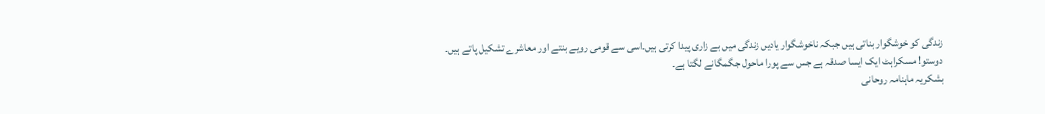زندگی کو خوشگوار بناتی ہیں جبکہ ناخوشگوار یادیں زندگی میں بے زاری پیدا کرتی ہیں۔اسی سے قومی رویے بنتے اور معاشرے تشکیل پاتے ہیں۔
دوستو! مسکراہٹ ایک ایسا صدقہ ہے جس سے پورا ماحول جگمگانے لگتا ہے۔
بشکریہ ماہنامہ روحانی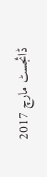ڈائجسٹ مارچ 2017